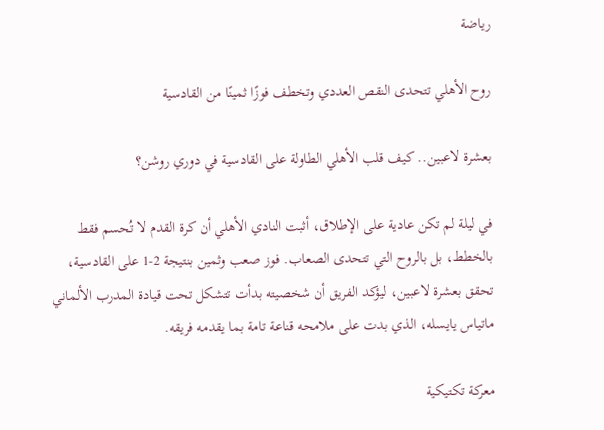رياضة

روح الأهلي تتحدى النقص العددي وتخطف فوزًا ثمينًا من القادسية

بعشرة لاعبين.. كيف قلب الأهلي الطاولة على القادسية في دوري روشن؟

في ليلة لم تكن عادية على الإطلاق، أثبت النادي الأهلي أن كرة القدم لا تُحسم فقط بالخطط، بل بالروح التي تتحدى الصعاب. فوز صعب وثمين بنتيجة 2-1 على القادسية، تحقق بعشرة لاعبين، ليؤكد الفريق أن شخصيته بدأت تتشكل تحت قيادة المدرب الألماني ماتياس يايسله، الذي بدت على ملامحه قناعة تامة بما يقدمه فريقه.

معركة تكتيكية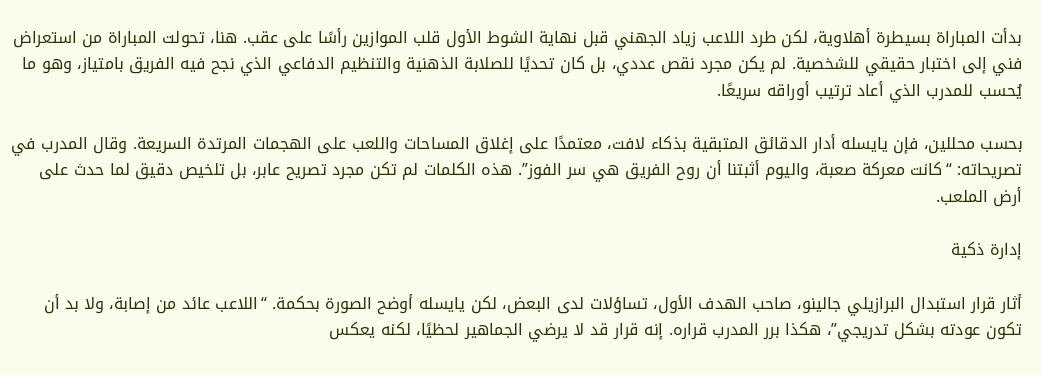بدأت المباراة بسيطرة أهلاوية، لكن طرد اللاعب زياد الجهني قبل نهاية الشوط الأول قلب الموازين رأسًا على عقب. هنا، تحولت المباراة من استعراض فني إلى اختبار حقيقي للشخصية. لم يكن مجرد نقص عددي، بل كان تحديًا للصلابة الذهنية والتنظيم الدفاعي الذي نجح فيه الفريق بامتياز، وهو ما يُحسب للمدرب الذي أعاد ترتيب أوراقه سريعًا.

بحسب محللين، فإن يايسله أدار الدقائق المتبقية بذكاء لافت، معتمدًا على إغلاق المساحات واللعب على الهجمات المرتدة السريعة. وقال المدرب في تصريحاته: “كانت معركة صعبة، واليوم أثبتنا أن روح الفريق هي سر الفوز”. هذه الكلمات لم تكن مجرد تصريح عابر، بل تلخيص دقيق لما حدث على أرض الملعب.

إدارة ذكية

أثار قرار استبدال البرازيلي جالينو، صاحب الهدف الأول، تساؤلات لدى البعض، لكن يايسله أوضح الصورة بحكمة. “اللاعب عائد من إصابة، ولا بد أن تكون عودته بشكل تدريجي”، هكذا برر المدرب قراره. إنه قرار قد لا يرضي الجماهير لحظيًا، لكنه يعكس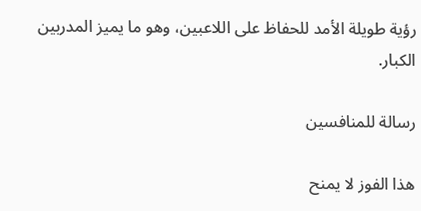رؤية طويلة الأمد للحفاظ على اللاعبين، وهو ما يميز المدربين الكبار.

رسالة للمنافسين

هذا الفوز لا يمنح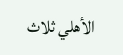الأهلي ثلاث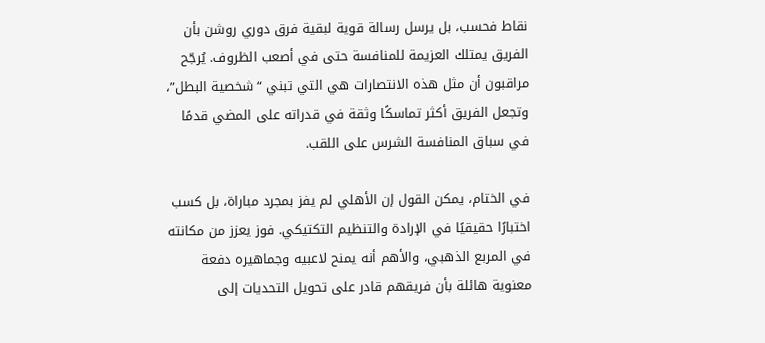نقاط فحسب، بل يرسل رسالة قوية لبقية فرق دوري روشن بأن الفريق يمتلك العزيمة للمنافسة حتى في أصعب الظروف. يُرجّح مراقبون أن مثل هذه الانتصارات هي التي تبني “شخصية البطل”، وتجعل الفريق أكثر تماسكًا وثقة في قدراته على المضي قدمًا في سباق المنافسة الشرس على اللقب.

في الختام، يمكن القول إن الأهلي لم يفز بمجرد مباراة، بل كسب اختبارًا حقيقيًا في الإرادة والتنظيم التكتيكي. فوز يعزز من مكانته في المربع الذهبي، والأهم أنه يمنح لاعبيه وجماهيره دفعة معنوية هائلة بأن فريقهم قادر على تحويل التحديات إلى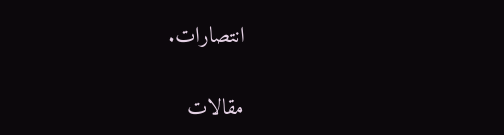انتصارات.

مقالات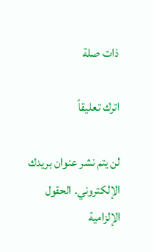ذات صلة

اترك تعليقاً

لن يتم نشر عنوان بريدك الإلكتروني. الحقول الإلزامية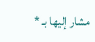مشار إليها بـ *